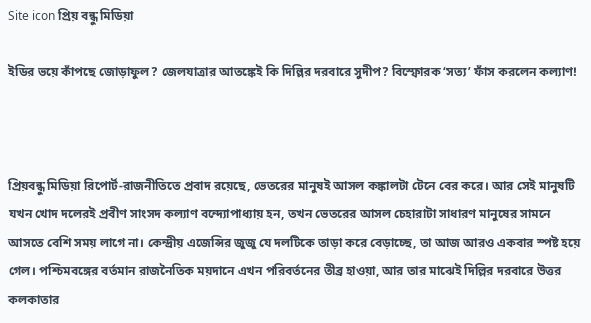Site icon প্রিয় বন্ধু মিডিয়া

ইডির ভয়ে কাঁপছে জোড়াফুল? জেলযাত্রার আতঙ্কেই কি দিল্লির দরবারে সুদীপ? বিস্ফোরক ‘সত্য’ ফাঁস করলেন কল্যাণ!



প্রিয়বন্ধু মিডিয়া রিপোর্ট-রাজনীতিতে প্রবাদ রয়েছে, ভেতরের মানুষই আসল কঙ্কালটা টেনে বের করে। আর সেই মানুষটি যখন খোদ দলেরই প্রবীণ সাংসদ কল্যাণ বন্দ্যোপাধ্যায় হন, তখন ভেতরের আসল চেহারাটা সাধারণ মানুষের সামনে আসতে বেশি সময় লাগে না। কেন্দ্রীয় এজেন্সির জুজু যে দলটিকে তাড়া করে বেড়াচ্ছে, তা আজ আরও একবার স্পষ্ট হয়ে গেল। পশ্চিমবঙ্গের বর্তমান রাজনৈতিক ময়দানে এখন পরিবর্তনের তীব্র হাওয়া, আর তার মাঝেই দিল্লির দরবারে উত্তর কলকাতার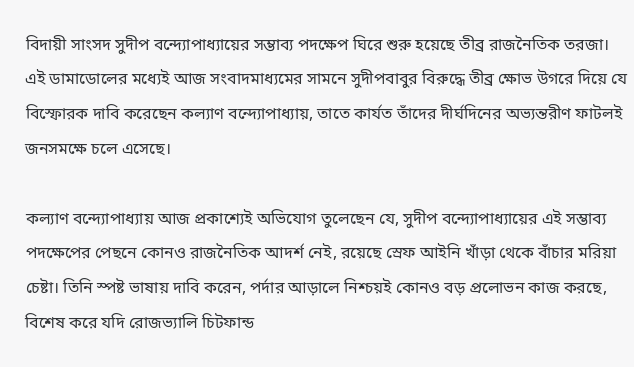বিদায়ী সাংসদ সুদীপ বন্দ্যোপাধ্যায়ের সম্ভাব্য পদক্ষেপ ঘিরে শুরু হয়েছে তীব্র রাজনৈতিক তরজা। এই ডামাডোলের মধ্যেই আজ সংবাদমাধ্যমের সামনে সুদীপবাবুর বিরুদ্ধে তীব্র ক্ষোভ উগরে দিয়ে যে বিস্ফোরক দাবি করেছেন কল্যাণ বন্দ্যোপাধ্যায়, তাতে কার্যত তাঁদের দীর্ঘদিনের অভ্যন্তরীণ ফাটলই জনসমক্ষে চলে এসেছে।

কল্যাণ বন্দ্যোপাধ্যায় আজ প্রকাশ্যেই অভিযোগ তুলেছেন যে, সুদীপ বন্দ্যোপাধ্যায়ের এই সম্ভাব্য পদক্ষেপের পেছনে কোনও রাজনৈতিক আদর্শ নেই, রয়েছে স্রেফ আইনি খাঁড়া থেকে বাঁচার মরিয়া চেষ্টা। তিনি স্পষ্ট ভাষায় দাবি করেন, পর্দার আড়ালে নিশ্চয়ই কোনও বড় প্রলোভন কাজ করছে, বিশেষ করে যদি রোজভ্যালি চিটফান্ড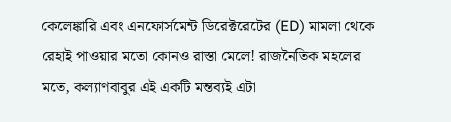কেলেঙ্কারি এবং এনফোর্সমেন্ট ডিরেক্টরেটের (ED) মামলা থেকে রেহাই পাওয়ার মতো কোনও রাস্তা মেলে! রাজনৈতিক মহলের মতে, কল্যাণবাবুর এই একটি মন্তব্যই এটা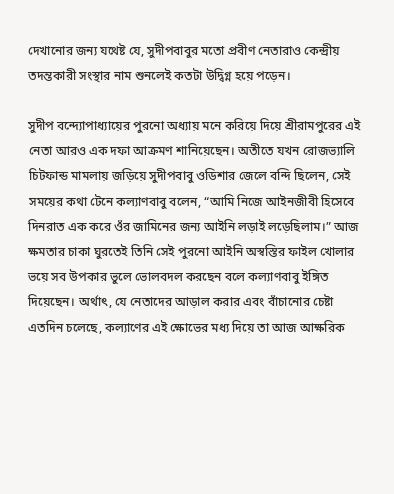দেখানোর জন্য যথেষ্ট যে, সুদীপবাবুর মতো প্রবীণ নেতারাও কেন্দ্রীয় তদন্তকারী সংস্থার নাম শুনলেই কতটা উদ্বিগ্ন হয়ে পড়েন।

সুদীপ বন্দ্যোপাধ্যায়ের পুরনো অধ্যায় মনে করিয়ে দিয়ে শ্রীরামপুরের এই নেতা আরও এক দফা আক্রমণ শানিয়েছেন। অতীতে যখন রোজভ্যালি চিটফান্ড মামলায় জড়িয়ে সুদীপবাবু ওডিশার জেলে বন্দি ছিলেন, সেই সময়ের কথা টেনে কল্যাণবাবু বলেন, “আমি নিজে আইনজীবী হিসেবে দিনরাত এক করে ওঁর জামিনের জন্য আইনি লড়াই লড়েছিলাম।” আজ ক্ষমতার চাকা ঘুরতেই তিনি সেই পুরনো আইনি অস্বস্তির ফাইল খোলার ভয়ে সব উপকার ভুলে ভোলবদল করছেন বলে কল্যাণবাবু ইঙ্গিত দিয়েছেন। অর্থাৎ, যে নেতাদের আড়াল করার এবং বাঁচানোর চেষ্টা এতদিন চলেছে, কল্যাণের এই ক্ষোভের মধ্য দিয়ে তা আজ আক্ষরিক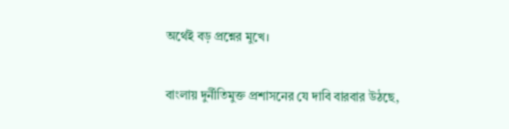অর্থেই বড় প্রশ্নের মুখে।

বাংলায় দুর্নীতিমুক্ত প্রশাসনের যে দাবি বারবার উঠছে,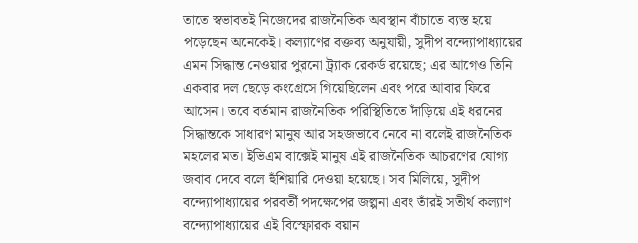তাতে স্বভাবতই নিজেদের রাজনৈতিক অবস্থান বাঁচাতে ব্যস্ত হয়ে পড়েছেন অনেকেই। কল্যাণের বক্তব্য অনুযায়ী, সুদীপ বন্দ্যোপাধ্যায়ের এমন সিদ্ধান্ত নেওয়ার পুরনো ট্র্যাক রেকর্ড রয়েছে; এর আগেও তিনি একবার দল ছেড়ে কংগ্রেসে গিয়েছিলেন এবং পরে আবার ফিরে আসেন। তবে বর্তমান রাজনৈতিক পরিস্থিতিতে দাঁড়িয়ে এই ধরনের সিদ্ধান্তকে সাধারণ মানুষ আর সহজভাবে নেবে না বলেই রাজনৈতিক মহলের মত। ইভিএম বাক্সেই মানুষ এই রাজনৈতিক আচরণের যোগ্য জবাব দেবে বলে হুঁশিয়ারি দেওয়া হয়েছে। সব মিলিয়ে, সুদীপ বন্দ্যোপাধ্যায়ের পরবর্তী পদক্ষেপের জল্পনা এবং তাঁরই সতীর্থ কল্যাণ বন্দ্যোপাধ্যায়ের এই বিস্ফোরক বয়ান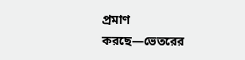প্রমাণ করছে—ভেতরের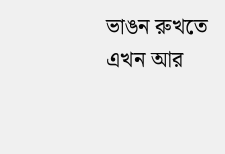ভাঙন রুখতে এখন আর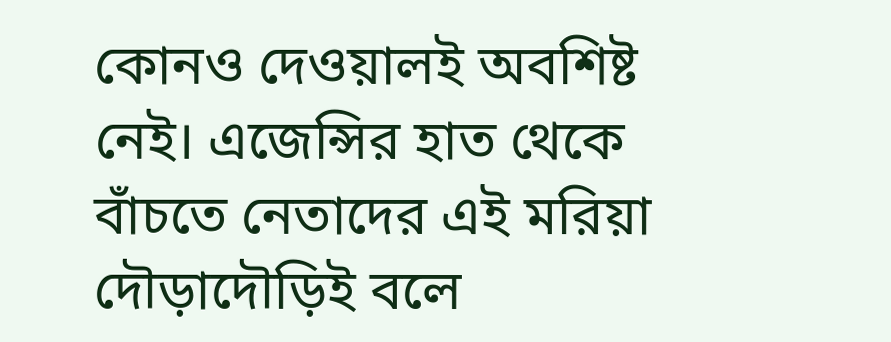কোনও দেওয়ালই অবশিষ্ট নেই। এজেন্সির হাত থেকে বাঁচতে নেতাদের এই মরিয়া দৌড়াদৌড়িই বলে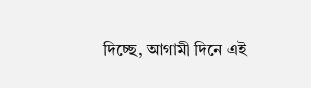দিচ্ছে, আগামী দিনে এই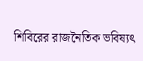শিবিরের রাজনৈতিক ভবিষ্যৎ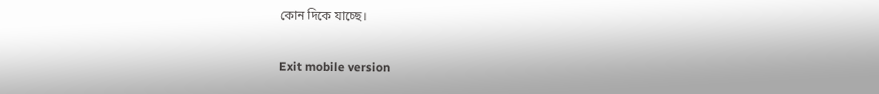কোন দিকে যাচ্ছে।

Exit mobile version